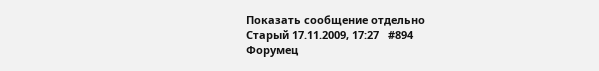Показать сообщение отдельно
Старый 17.11.2009, 17:27   #894
Форумец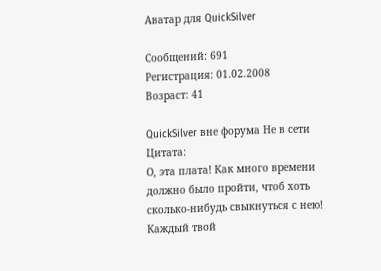Аватар для QuickSilver

Сообщений: 691
Регистрация: 01.02.2008
Возраст: 41

QuickSilver вне форума Не в сети
Цитата:
О, эта плата! Как много времени должно было пройти, чтоб хоть
сколько-нибудь свыкнуться с нею! Каждый твой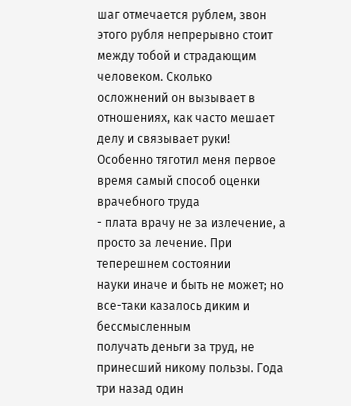шаг отмечается рублем, звон
этого рубля непрерывно стоит между тобой и страдающим человеком. Сколько
осложнений он вызывает в отношениях, как часто мешает делу и связывает руки!
Особенно тяготил меня первое время самый способ оценки врачебного труда
- плата врачу не за излечение, а просто за лечение. При теперешнем состоянии
науки иначе и быть не может; но все-таки казалось диким и бессмысленным
получать деньги за труд, не принесший никому пользы. Года три назад один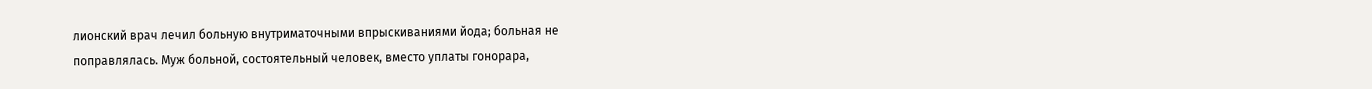лионский врач лечил больную внутриматочными впрыскиваниями йода; больная не
поправлялась. Муж больной, состоятельный человек, вместо уплаты гонорара,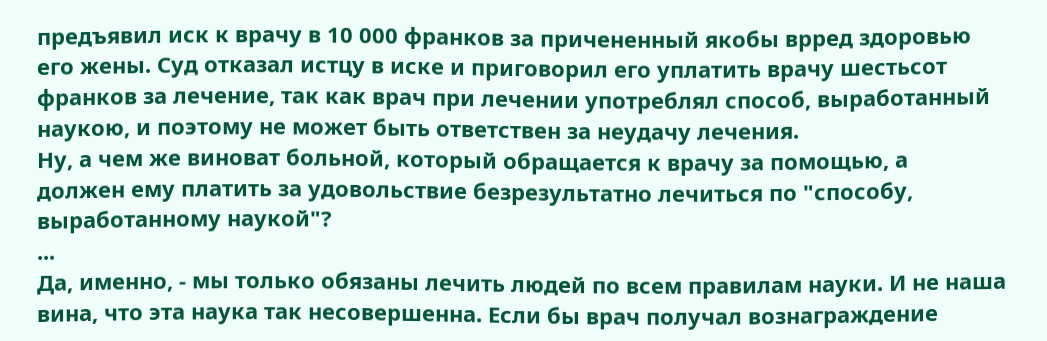предъявил иск к врачу в 10 000 франков за причененный якобы врред здоровью
его жены. Суд отказал истцу в иске и приговорил его уплатить врачу шестьсот
франков за лечение, так как врач при лечении употреблял способ, выработанный
наукою, и поэтому не может быть ответствен за неудачу лечения.
Ну, а чем же виноват больной, который обращается к врачу за помощью, а
должен ему платить за удовольствие безрезультатно лечиться по "способу,
выработанному наукой"?
...
Да, именно, - мы только обязаны лечить людей по всем правилам науки. И не наша
вина, что эта наука так несовершенна. Если бы врач получал вознаграждение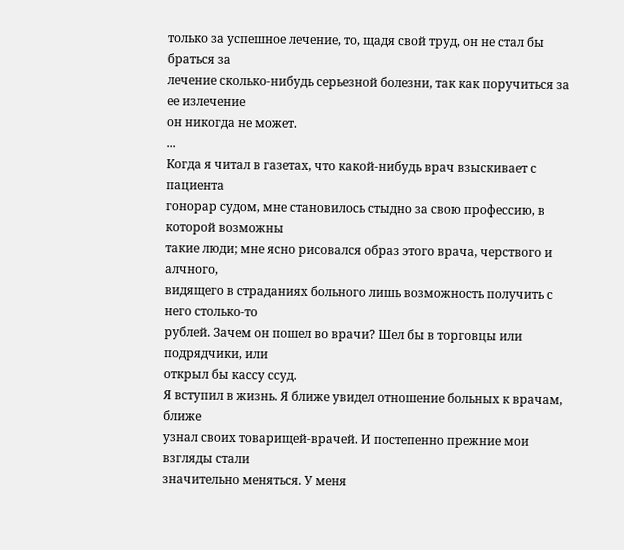только за успешное лечение, то, щадя свой труд, он не стал бы браться за
лечение сколько-нибудь серьезной болезни, так как поручиться за ее излечение
он никогда не может.
...
Когда я читал в газетах, что какой-нибудь врач взыскивает с пациента
гонорар судом, мне становилось стыдно за свою профессию, в которой возможны
такие люди; мне ясно рисовался образ этого врача, черствого и алчного,
видящего в страданиях больного лишь возможность получить с него столько-то
рублей. Зачем он пошел во врачи? Шел бы в торговцы или подрядчики, или
открыл бы кассу ссуд.
Я вступил в жизнь. Я ближе увидел отношение больных к врачам, ближе
узнал своих товарищей-врачей. И постепенно прежние мои взгляды стали
значительно меняться. У меня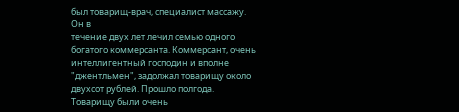был товарищ-врач, специалист массажу. Он в
течение двух лет лечил семью одного богатого коммерсанта. Коммерсант, очень
интеллигентный господин и вполне "джентльмен", задолжал товарищу около
двухсот рублей. Прошло полгода. Товарищу были очень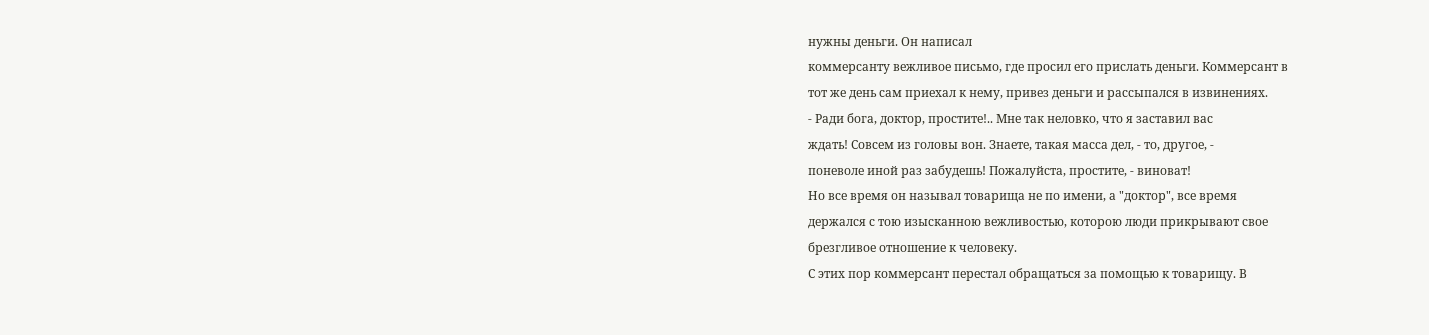нужны деньги. Он написал
коммерсанту вежливое письмо, где просил его прислать деньги. Коммерсант в
тот же день сам приехал к нему, привез деньги и рассыпался в извинениях.
- Ради бога, доктор, простите!.. Мне так неловко, что я заставил вас
ждать! Совсем из головы вон. Знаете, такая масса дел, - то, другое, -
поневоле иной раз забудешь! Пожалуйста, простите, - виноват!
Но все время он называл товарища не по имени, а "доктор", все время
держался с тою изысканною вежливостью, которою люди прикрывают свое
брезгливое отношение к человеку.
С этих пор коммерсант перестал обращаться за помощью к товарищу. В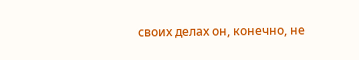своих делах он, конечно, не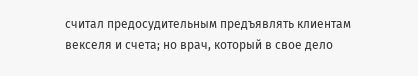считал предосудительным предъявлять клиентам
векселя и счета; но врач, который в свое дело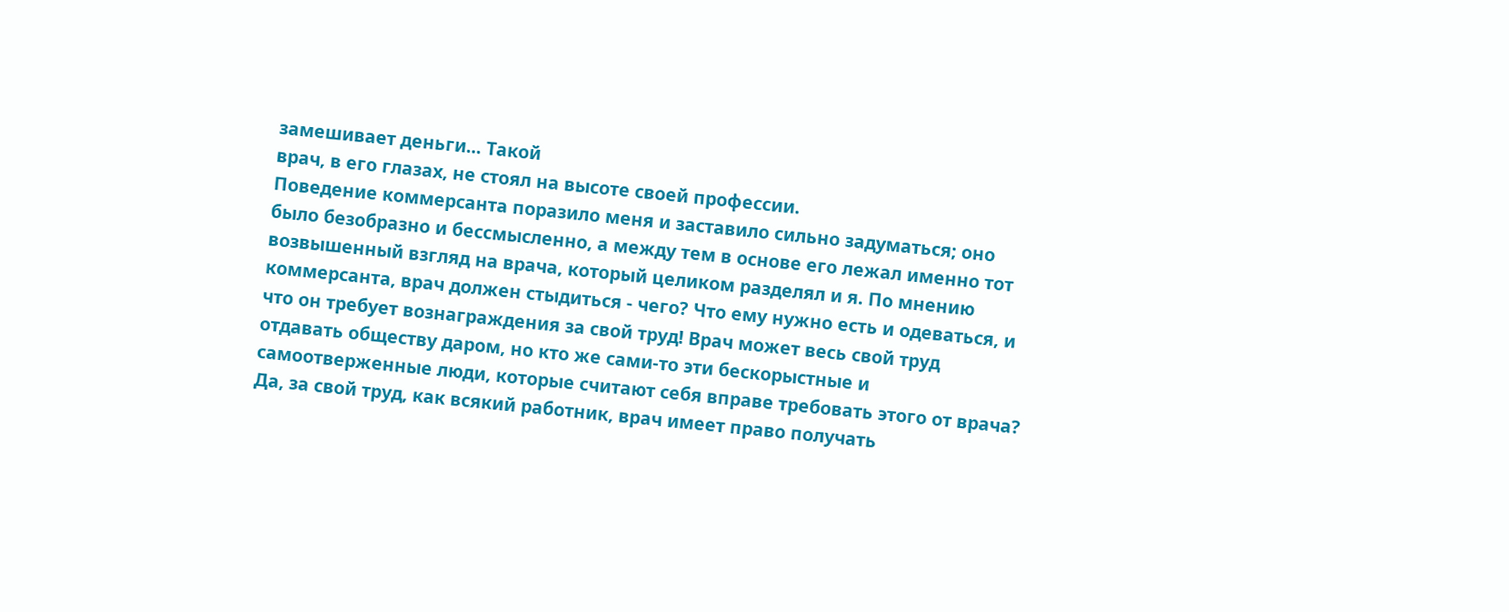замешивает деньги... Такой
врач, в его глазах, не стоял на высоте своей профессии.
Поведение коммерсанта поразило меня и заставило сильно задуматься; оно
было безобразно и бессмысленно, а между тем в основе его лежал именно тот
возвышенный взгляд на врача, который целиком разделял и я. По мнению
коммерсанта, врач должен стыдиться - чего? Что ему нужно есть и одеваться, и
что он требует вознаграждения за свой труд! Врач может весь свой труд
отдавать обществу даром, но кто же сами-то эти бескорыстные и
самоотверженные люди, которые считают себя вправе требовать этого от врача?
Да, за свой труд, как всякий работник, врач имеет право получать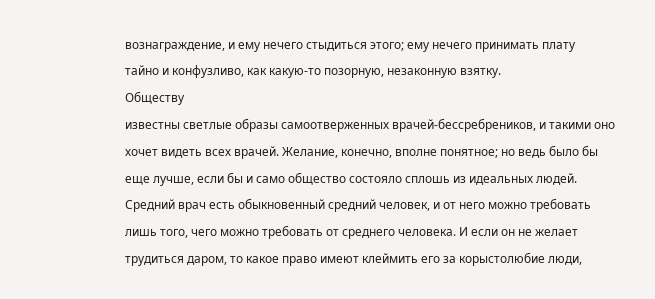вознаграждение, и ему нечего стыдиться этого; ему нечего принимать плату
тайно и конфузливо, как какую-то позорную, незаконную взятку.
Обществу
известны светлые образы самоотверженных врачей-бессребреников, и такими оно
хочет видеть всех врачей. Желание, конечно, вполне понятное; но ведь было бы
еще лучше, если бы и само общество состояло сплошь из идеальных людей.
Средний врач есть обыкновенный средний человек, и от него можно требовать
лишь того, чего можно требовать от среднего человека. И если он не желает
трудиться даром, то какое право имеют клеймить его за корыстолюбие люди,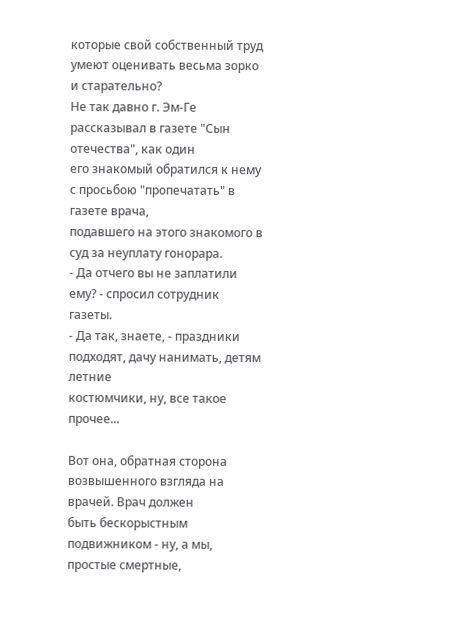которые свой собственный труд умеют оценивать весьма зорко и старательно?
Не так давно г. Эм-Ге рассказывал в газете "Сын отечества", как один
его знакомый обратился к нему с просьбою "пропечатать" в газете врача,
подавшего на этого знакомого в суд за неуплату гонорара.
- Да отчего вы не заплатили ему? - спросил сотрудник газеты.
- Да так, знаете, - праздники подходят, дачу нанимать, детям летние
костюмчики, ну, все такое прочее...

Вот она, обратная сторона возвышенного взгляда на врачей. Врач должен
быть бескорыстным подвижником - ну, а мы, простые смертные,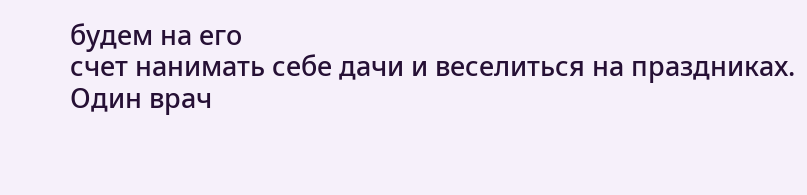будем на его
счет нанимать себе дачи и веселиться на праздниках.
Один врач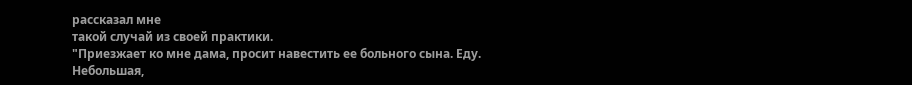рассказал мне
такой случай из своей практики.
"Приезжает ко мне дама, просит навестить ее больного сына. Еду.
Небольшая,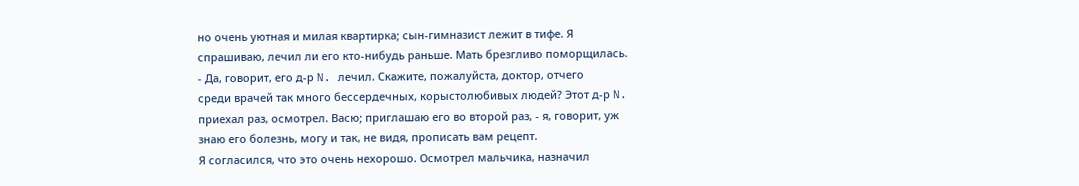но очень уютная и милая квартирка; сын-гимназист лежит в тифе. Я
спрашиваю, лечил ли его кто-нибудь раньше. Мать брезгливо поморщилась.
- Да, говорит, его д-р N. лечил. Скажите, пожалуйста, доктор, отчего
среди врачей так много бессердечных, корыстолюбивых людей? Этот д-р N.
приехал раз, осмотрел. Васю; приглашаю его во второй раз, - я, говорит, уж
знаю его болезнь, могу и так, не видя, прописать вам рецепт.
Я согласился, что это очень нехорошо. Осмотрел мальчика, назначил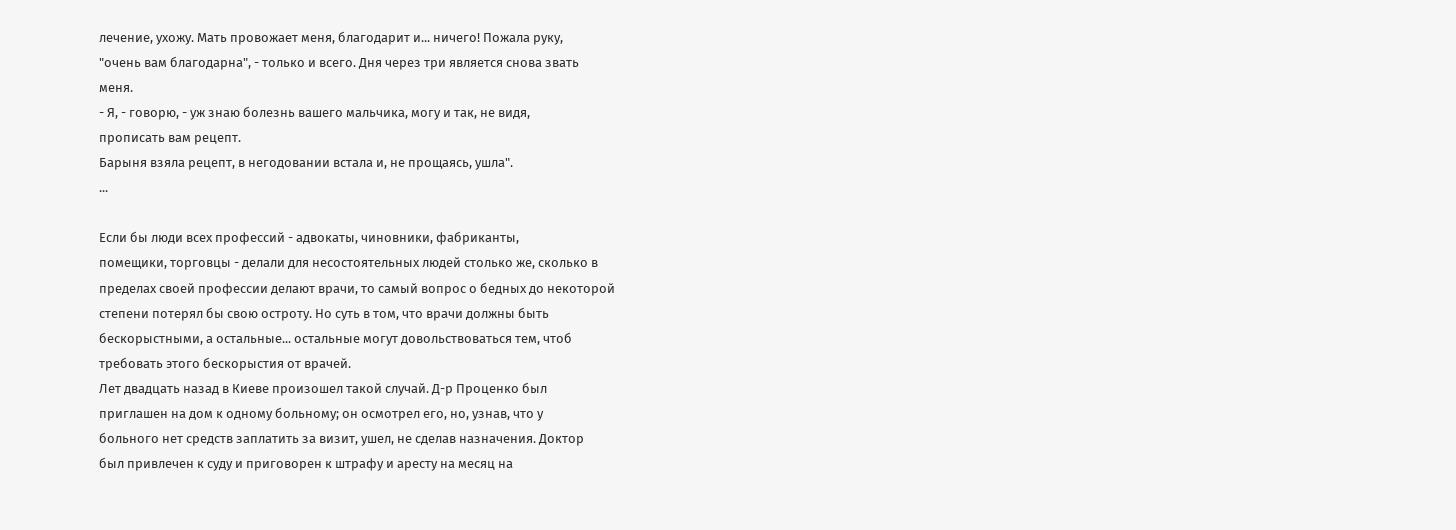лечение, ухожу. Мать провожает меня, благодарит и... ничего! Пожала руку,
"очень вам благодарна", - только и всего. Дня через три является снова звать
меня.
- Я, - говорю, - уж знаю болезнь вашего мальчика, могу и так, не видя,
прописать вам рецепт.
Барыня взяла рецепт, в негодовании встала и, не прощаясь, ушла".
...

Если бы люди всех профессий - адвокаты, чиновники, фабриканты,
помещики, торговцы - делали для несостоятельных людей столько же, сколько в
пределах своей профессии делают врачи, то самый вопрос о бедных до некоторой
степени потерял бы свою остроту. Но суть в том, что врачи должны быть
бескорыстными, а остальные... остальные могут довольствоваться тем, чтоб
требовать этого бескорыстия от врачей.
Лет двадцать назад в Киеве произошел такой случай. Д-р Проценко был
приглашен на дом к одному больному; он осмотрел его, но, узнав, что у
больного нет средств заплатить за визит, ушел, не сделав назначения. Доктор
был привлечен к суду и приговорен к штрафу и аресту на месяц на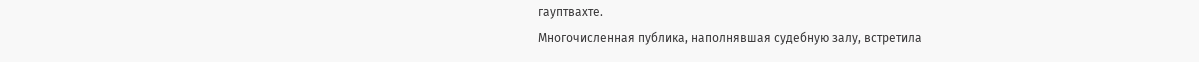гауптвахте.
Многочисленная публика, наполнявшая судебную залу, встретила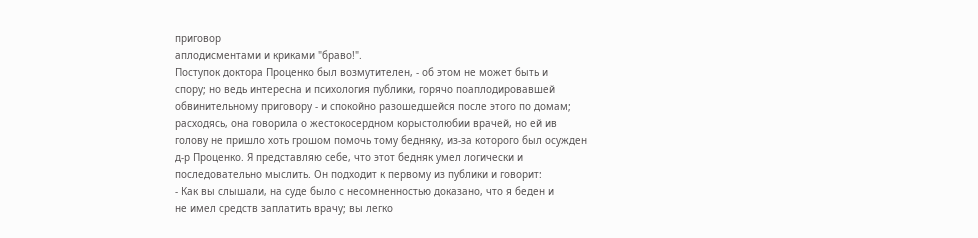приговор
аплодисментами и криками "браво!".
Поступок доктора Проценко был возмутителен, - об этом не может быть и
спору; но ведь интересна и психология публики, горячо поаплодировавшей
обвинительному приговору - и спокойно разошедшейся после этого по домам;
расходясь, она говорила о жестокосердном корыстолюбии врачей, но ей ив
голову не пришло хоть грошом помочь тому бедняку, из-за которого был осужден
д-р Проценко. Я представляю себе, что этот бедняк умел логически и
последовательно мыслить. Он подходит к первому из публики и говорит:
- Как вы слышали, на суде было с несомненностью доказано, что я беден и
не имел средств заплатить врачу; вы легко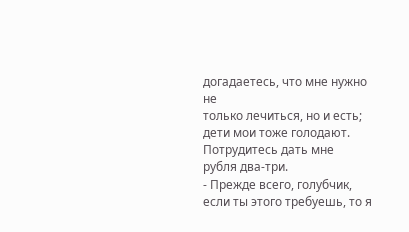догадаетесь, что мне нужно не
только лечиться, но и есть; дети мои тоже голодают. Потрудитесь дать мне
рубля два-три.
- Прежде всего, голубчик, если ты этого требуешь, то я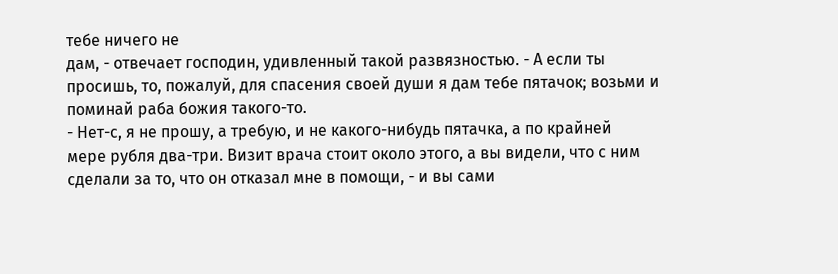тебе ничего не
дам, - отвечает господин, удивленный такой развязностью. - А если ты
просишь, то, пожалуй, для спасения своей души я дам тебе пятачок; возьми и
поминай раба божия такого-то.
- Нет-с, я не прошу, а требую, и не какого-нибудь пятачка, а по крайней
мере рубля два-три. Визит врача стоит около этого, а вы видели, что с ним
сделали за то, что он отказал мне в помощи, - и вы сами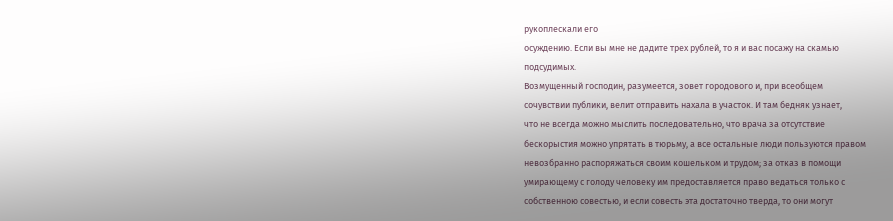рукоплескали его
осуждению. Если вы мне не дадите трех рублей, то я и вас посажу на скамью
подсудимых.
Возмущенный господин, разумеется, зовет городового и, при всеобщем
сочувствии публики, велит отправить нахала в участок. И там бедняк узнает,
что не всегда можно мыслить последовательно, что врача за отсутствие
бескорыстия можно упрятать в тюрьму, а все остальные люди пользуются правом
невозбранно распоряжаться своим кошельком и трудом; за отказ в помощи
умирающему с голоду человеку им предоставляется право ведаться только с
собственною совестью, и если совесть эта достаточно тверда, то они могут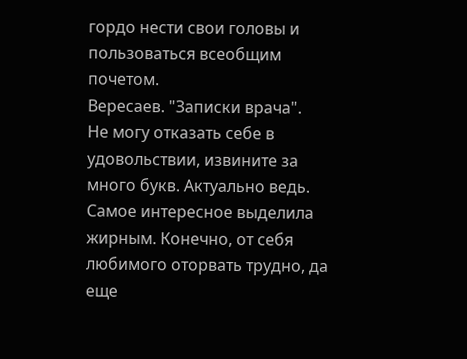гордо нести свои головы и пользоваться всеобщим почетом.
Вересаев. "Записки врача".
Не могу отказать себе в удовольствии, извините за много букв. Актуально ведь. Самое интересное выделила жирным. Конечно, от себя любимого оторвать трудно, да еще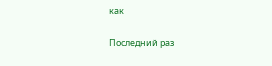как

Последний раз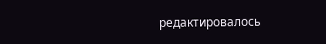редактировалось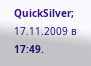QuickSilver; 17.11.2009 в 17:49.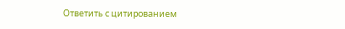Ответить с цитированием